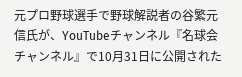元プロ野球選手で野球解説者の谷繁元信氏が、YouTubeチャンネル『名球会チャンネル』で10月31日に公開された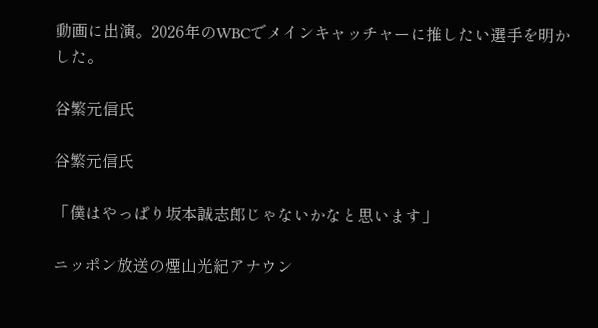動画に出演。2026年のWBCでメインキャッチャーに推したい選手を明かした。

谷繁元信氏

谷繁元信氏

「僕はやっぱり坂本誠志郎じゃないかなと思います」

ニッポン放送の煙山光紀アナウン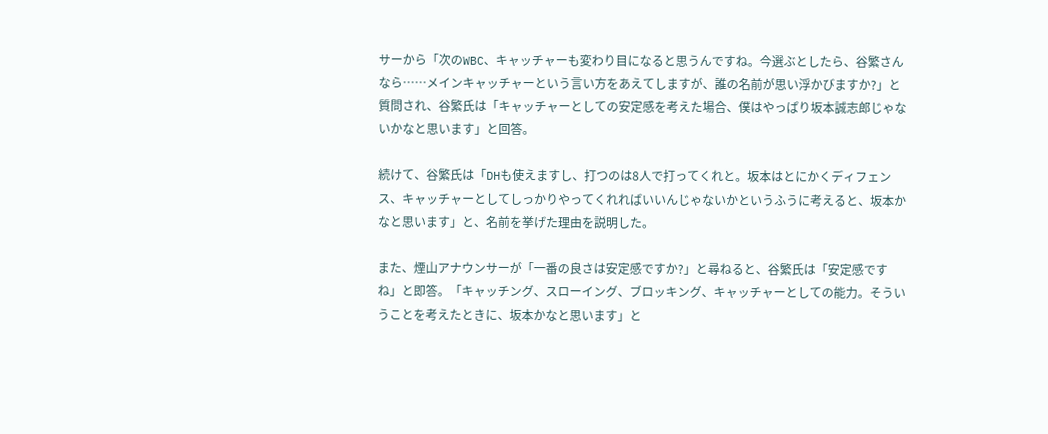サーから「次のWBC、キャッチャーも変わり目になると思うんですね。今選ぶとしたら、谷繁さんなら……メインキャッチャーという言い方をあえてしますが、誰の名前が思い浮かびますか?」と質問され、谷繁氏は「キャッチャーとしての安定感を考えた場合、僕はやっぱり坂本誠志郎じゃないかなと思います」と回答。

続けて、谷繁氏は「DHも使えますし、打つのは8人で打ってくれと。坂本はとにかくディフェンス、キャッチャーとしてしっかりやってくれればいいんじゃないかというふうに考えると、坂本かなと思います」と、名前を挙げた理由を説明した。

また、煙山アナウンサーが「一番の良さは安定感ですか?」と尋ねると、谷繁氏は「安定感ですね」と即答。「キャッチング、スローイング、ブロッキング、キャッチャーとしての能力。そういうことを考えたときに、坂本かなと思います」と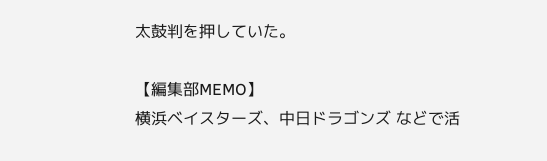太鼓判を押していた。

【編集部MEMO】
横浜ベイスターズ、中日ドラゴンズ などで活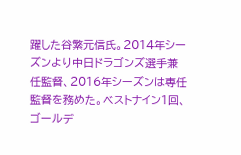躍した谷繁元信氏。2014年シーズンより中日ドラゴンズ選手兼任監督、2016年シーズンは専任監督を務めた。ベストナイン1回、ゴールデ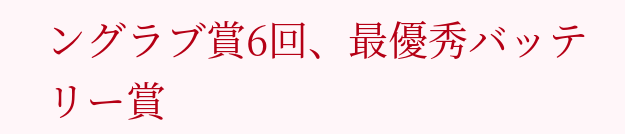ングラブ賞6回、最優秀バッテリー賞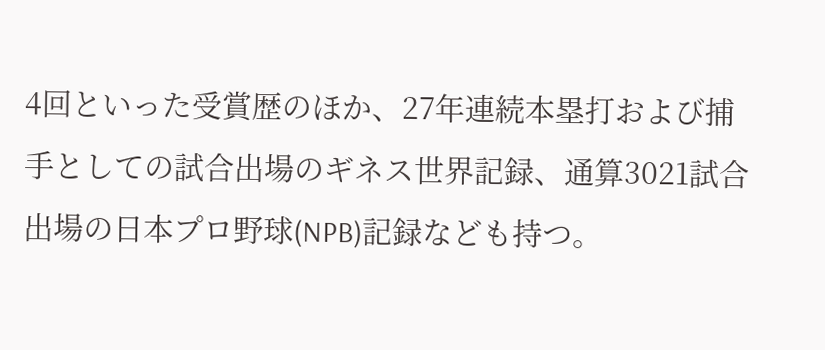4回といった受賞歴のほか、27年連続本塁打および捕手としての試合出場のギネス世界記録、通算3021試合出場の日本プロ野球(NPB)記録なども持つ。